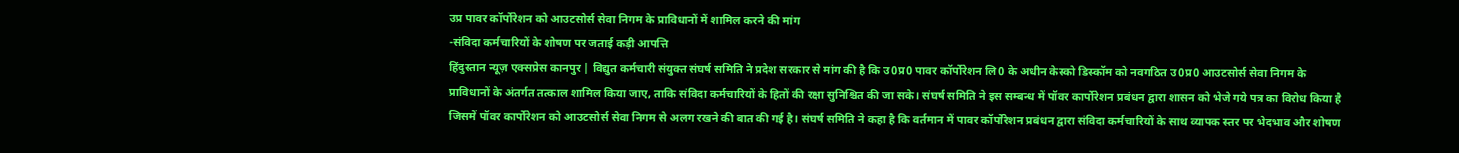उप्र पावर कॉर्पोरेशन को आउटसोर्स सेवा निगम के प्राविधानों में शामिल करने की मांग
-संविदा कर्मचारियों के शोषण पर जताई कड़ी आपत्ति
हिंदुस्तान न्यूज़ एक्सप्रेस कानपुर | विद्युत कर्मचारी संयुक्त संघर्ष समिति ने प्रदेश सरकार से मांग की है कि उ0प्र0 पावर कॉर्पोरेशन लि0 के अधीन केस्को डिस्कॉम को नवगठित उ0प्र0 आउटसोर्स सेवा निगम के प्राविधानों के अंतर्गत तत्काल शामिल किया जाए, ताकि संविदा कर्मचारियों के हितों की रक्षा सुनिश्चित की जा सके। संघर्ष समिति ने इस सम्बन्ध में पॉवर कार्पोरेशन प्रबंधन द्वारा शासन को भेजे गये पत्र का विरोध किया है जिसमें पॉवर कार्पोरेशन को आउटसोर्स सेवा निगम से अलग रखने की बात की गई है। संघर्ष समिति ने कहा है कि वर्तमान में पावर कॉर्पोरेशन प्रबंधन द्वारा संविदा कर्मचारियों के साथ व्यापक स्तर पर भेदभाव और शोषण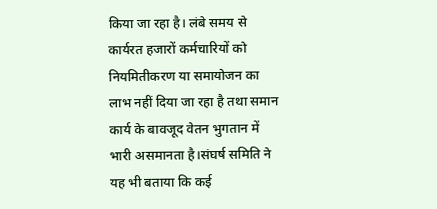किया जा रहा है। लंबे समय से कार्यरत हजारों कर्मचारियों को नियमितीकरण या समायोजन का लाभ नहीं दिया जा रहा है तथा समान कार्य के बावजूद वेतन भुगतान में भारी असमानता है।संघर्ष समिति ने यह भी बताया कि कई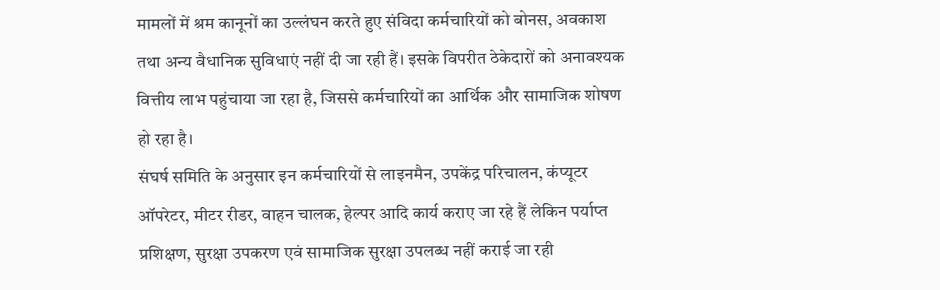मामलों में श्रम कानूनों का उल्लंघन करते हुए संविदा कर्मचारियों को बोनस, अवकाश तथा अन्य वैधानिक सुविधाएं नहीं दी जा रही हैं। इसके विपरीत ठेकेदारों को अनावश्यक वित्तीय लाभ पहुंचाया जा रहा है, जिससे कर्मचारियों का आर्थिक और सामाजिक शोषण हो रहा है।
संघर्ष समिति के अनुसार इन कर्मचारियों से लाइनमैन, उपकेंद्र परिचालन, कंप्यूटर ऑपरेटर, मीटर रीडर, वाहन चालक, हेल्पर आदि कार्य कराए जा रहे हैं लेकिन पर्याप्त प्रशिक्षण, सुरक्षा उपकरण एवं सामाजिक सुरक्षा उपलब्ध नहीं कराई जा रही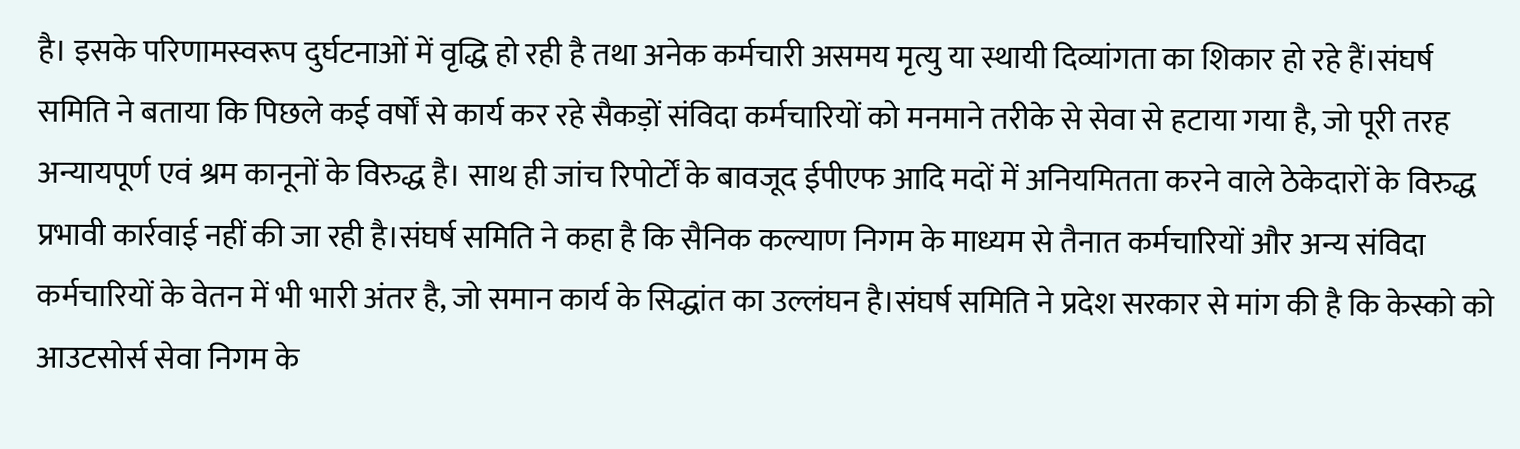है। इसके परिणामस्वरूप दुर्घटनाओं में वृद्धि हो रही है तथा अनेक कर्मचारी असमय मृत्यु या स्थायी दिव्यांगता का शिकार हो रहे हैं।संघर्ष समिति ने बताया कि पिछले कई वर्षों से कार्य कर रहे सैकड़ों संविदा कर्मचारियों को मनमाने तरीके से सेवा से हटाया गया है, जो पूरी तरह अन्यायपूर्ण एवं श्रम कानूनों के विरुद्ध है। साथ ही जांच रिपोर्टों के बावजूद ईपीएफ आदि मदों में अनियमितता करने वाले ठेकेदारों के विरुद्ध प्रभावी कार्रवाई नहीं की जा रही है।संघर्ष समिति ने कहा है कि सैनिक कल्याण निगम के माध्यम से तैनात कर्मचारियों और अन्य संविदा कर्मचारियों के वेतन में भी भारी अंतर है, जो समान कार्य के सिद्धांत का उल्लंघन है।संघर्ष समिति ने प्रदेश सरकार से मांग की है कि केस्को को आउटसोर्स सेवा निगम के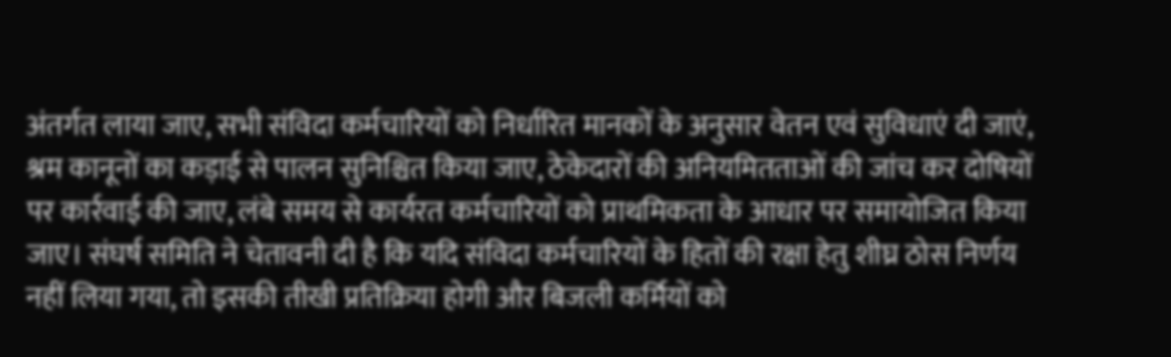अंतर्गत लाया जाए, सभी संविदा कर्मचारियों को निर्धारित मानकों के अनुसार वेतन एवं सुविधाएं दी जाएं, श्रम कानूनों का कड़ाई से पालन सुनिश्चित किया जाए, ठेकेदारों की अनियमितताओं की जांच कर दोषियों पर कार्रवाई की जाए, लंबे समय से कार्यरत कर्मचारियों को प्राथमिकता के आधार पर समायोजित किया जाए। संघर्ष समिति ने चेतावनी दी है कि यदि संविदा कर्मचारियों के हितों की रक्षा हेतु शीघ्र ठोस निर्णय नहीं लिया गया, तो इसकी तीखी प्रतिक्रिया होगी और बिजली कर्मियों को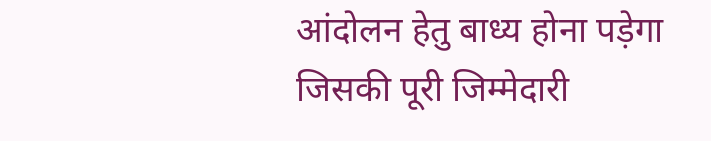आंदोलन हेतु बाध्य होना पड़ेगा जिसकी पूरी जिम्मेदारी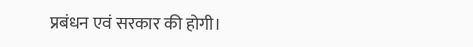प्रबंधन एवं सरकार की होगी।